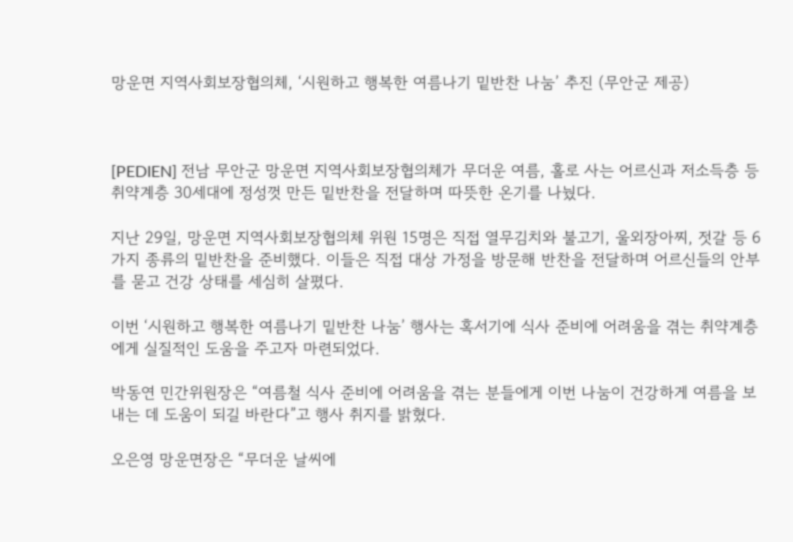망운면 지역사회보장협의체, ‘시원하고 행복한 여름나기 밑반찬 나눔’ 추진 (무안군 제공)



[PEDIEN] 전남 무안군 망운면 지역사회보장협의체가 무더운 여름, 홀로 사는 어르신과 저소득층 등 취약계층 30세대에 정성껏 만든 밑반찬을 전달하며 따뜻한 온기를 나눴다.

지난 29일, 망운면 지역사회보장협의체 위원 15명은 직접 열무김치와 불고기, 울외장아찌, 젓갈 등 6가지 종류의 밑반찬을 준비했다. 이들은 직접 대상 가정을 방문해 반찬을 전달하며 어르신들의 안부를 묻고 건강 상태를 세심히 살폈다.

이번 ‘시원하고 행복한 여름나기 밑반찬 나눔’ 행사는 혹서기에 식사 준비에 어려움을 겪는 취약계층에게 실질적인 도움을 주고자 마련되었다.

박동연 민간위원장은 “여름철 식사 준비에 어려움을 겪는 분들에게 이번 나눔이 건강하게 여름을 보내는 데 도움이 되길 바란다”고 행사 취지를 밝혔다.

오은영 망운면장은 “무더운 날씨에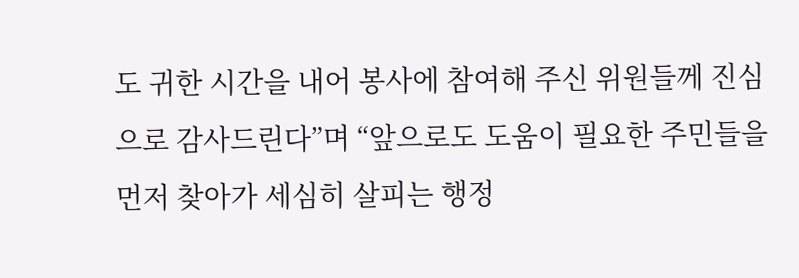도 귀한 시간을 내어 봉사에 참여해 주신 위원들께 진심으로 감사드린다”며 “앞으로도 도움이 필요한 주민들을 먼저 찾아가 세심히 살피는 행정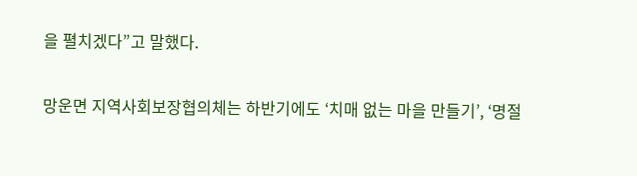을 펼치겠다”고 말했다.

망운면 지역사회보장협의체는 하반기에도 ‘치매 없는 마을 만들기’, ‘명절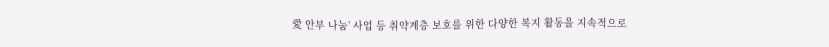愛 안부 나눔’ 사업 등 취약계층 보호를 위한 다양한 복지 활동을 지속적으로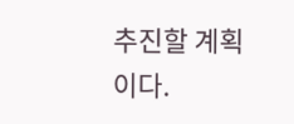추진할 계획이다.